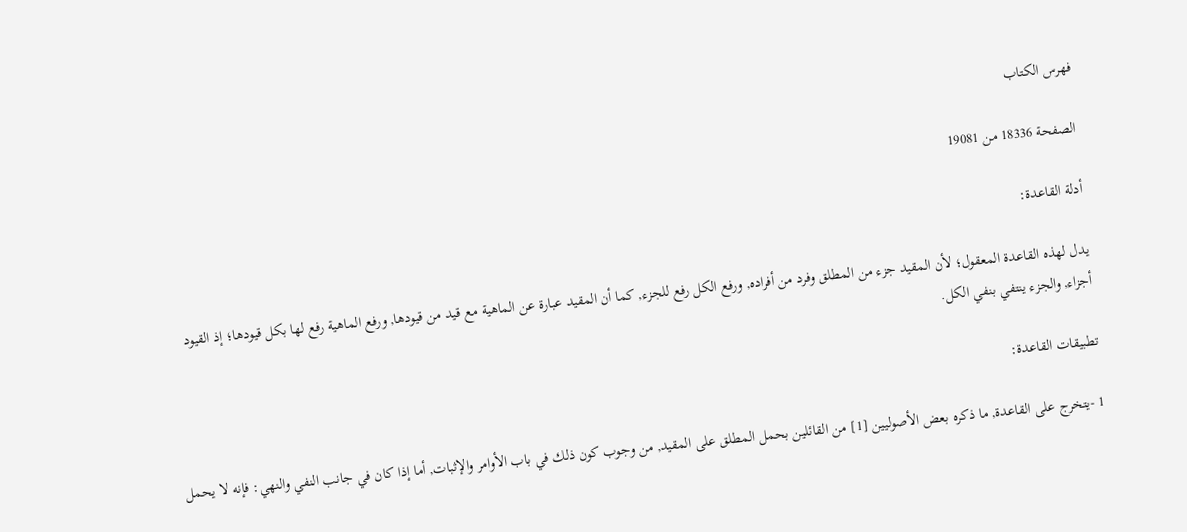فهرس الكتاب

الصفحة 18336 من 19081

أدلة القاعدة:

يدل لهذه القاعدة المعقول؛ لأن المقيد جزء من المطلق وفرد من أفراده, ورفع الكل رفع للجزء, كما أن المقيد عبارة عن الماهية مع قيد من قيودها, ورفع الماهية رفع لها بكل قيودها؛ إذ القيود أجزاء, والجزء ينتفي بنفي الكل.

تطبيقات القاعدة:

1 -يتخرج على القاعدة, ما ذكره بعض الأصوليين [1] من القائلين بحمل المطلق على المقيد, من وجوب كون ذلك في باب الأوامر والإثبات, أما إذا كان في جانب النفي والنهي: فإنه لا يحمل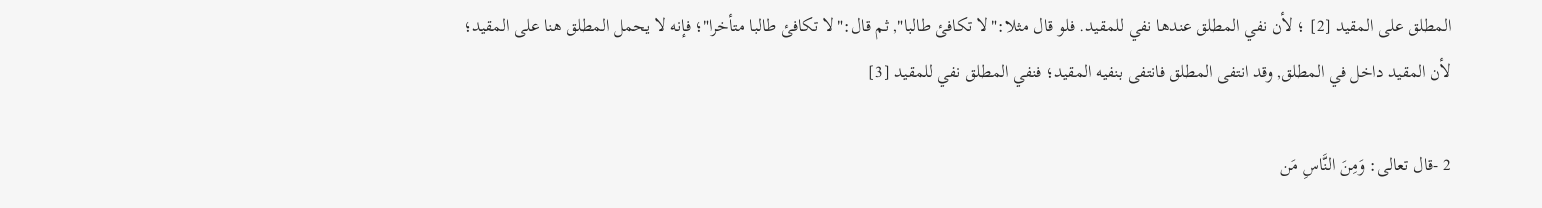المطلق على المقيد [2] ؛ لأن نفي المطلق عندها نفي للمقيد. فلو قال مثلا:"لا تكافئ طالبا", ثم قال:"لا تكافئ طالبا متأخرا"؛ فإنه لا يحمل المطلق هنا على المقيد؛ لأن المقيد داخل في المطلق, وقد انتفى المطلق فانتفى بنفيه المقيد؛ فنفي المطلق نفي للمقيد [3]

2 -قال تعالى: وَمِنَ النَّاسِ مَن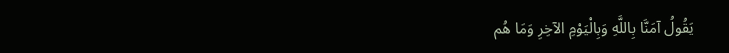يَقُولُ آمَنَّا بِاللَّهِ وَبِالْيَوْمِ الآخِرِ وَمَا هُم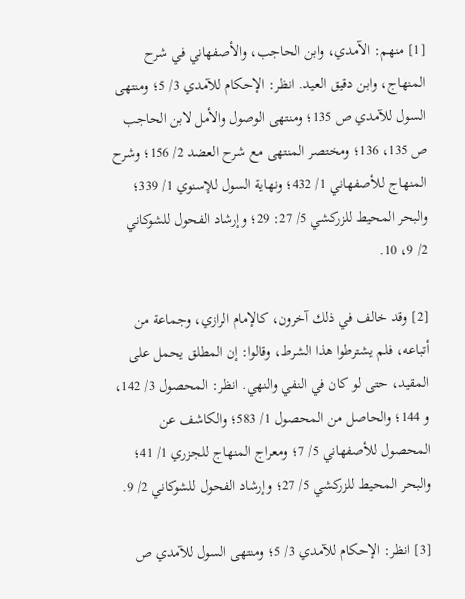[1] منهم: الآمدي، وابن الحاجب، والأصفهاني في شرح المنهاج، وابن دقيق العيد. انظر: الإحكام للآمدي 3/ 5؛ ومنتهى السول للآمدي ص 135؛ ومنتهى الوصول والأمل لابن الحاجب ص 135، 136؛ ومختصر المنتهى مع شرح العضد 2/ 156؛ وشرح المنهاج للأصفهاني 1/ 432؛ ونهاية السول للإسنوي 1/ 339؛ والبحر المحيط للزركشي 5/ 27: 29؛ وإرشاد الفحول للشوكاني 2/ 9، 10.

[2] وقد خالف في ذلك آخرون، كالإمام الرازي، وجماعة من أتباعه، فلم يشترطوا هذا الشرط، وقالوا: إن المطلق يحمل على المقيد، حتى لو كان في النفي والنهي. انظر: المحصول 3/ 142، و 144؛ والحاصل من المحصول 1/ 583؛ والكاشف عن المحصول للأصفهاني 5/ 7؛ ومعراج المنهاج للجزري 1/ 41؛ والبحر المحيط للزركشي 5/ 27؛ وإرشاد الفحول للشوكاني 2/ 9.

[3] انظر: الإحكام للآمدي 3/ 5؛ ومنتهى السول للآمدي ص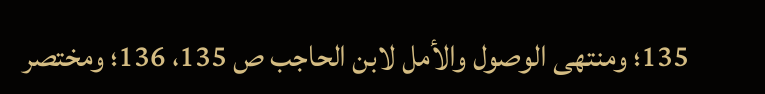135؛ ومنتهى الوصول والأمل لابن الحاجب ص 135، 136؛ ومختصر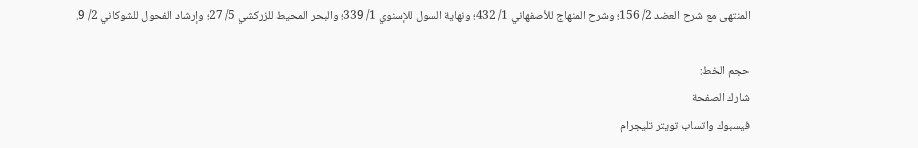المنتهى مع شرح العضد 2/ 156؛ وشرح المنهاج للأصفهاني 1/ 432؛ ونهاية السول للإسنوي 1/ 339؛ والبحر المحيط للزركشي 5/ 27؛ وإرشاد الفحول للشوكاني 2/ 9.

حجم الخط:
شارك الصفحة
فيسبوك واتساب تويتر تليجرام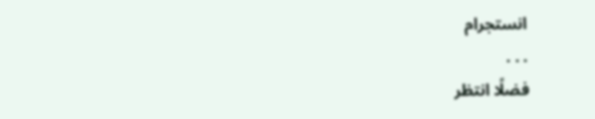انستجرام
. . .
فضلًا انتظر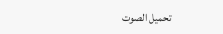تحميل الصوت